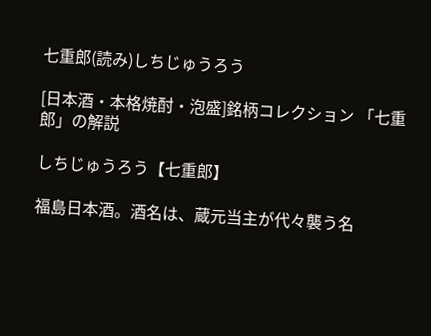七重郎(読み)しちじゅうろう

[日本酒・本格焼酎・泡盛]銘柄コレクション 「七重郎」の解説

しちじゅうろう【七重郎】

福島日本酒。酒名は、蔵元当主が代々襲う名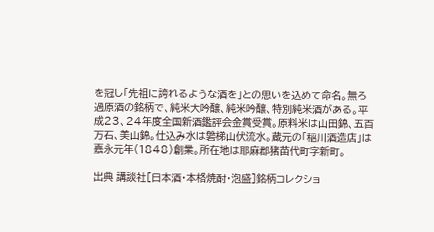を冠し「先祖に誇れるような酒を」との思いを込めて命名。無ろ過原酒の銘柄で、純米大吟醸、純米吟醸、特別純米酒がある。平成23、24年度全国新酒鑑評会金賞受賞。原料米は山田錦、五百万石、美山錦。仕込み水は磐梯山伏流水。蔵元の「稲川酒造店」は嘉永元年(1848)創業。所在地は耶麻郡猪苗代町字新町。

出典 講談社[日本酒・本格焼酎・泡盛]銘柄コレクショ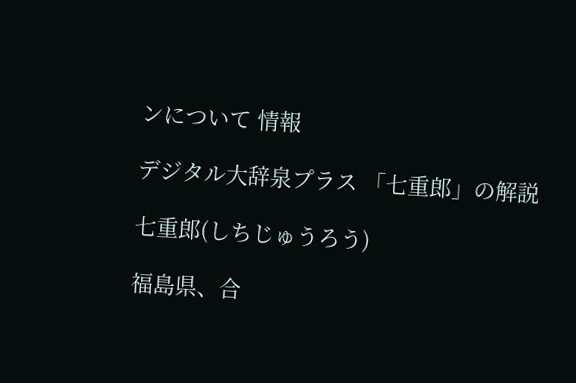ンについて 情報

デジタル大辞泉プラス 「七重郎」の解説

七重郎(しちじゅうろう)

福島県、合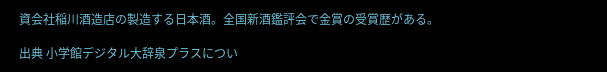資会社稲川酒造店の製造する日本酒。全国新酒鑑評会で金賞の受賞歴がある。

出典 小学館デジタル大辞泉プラスについ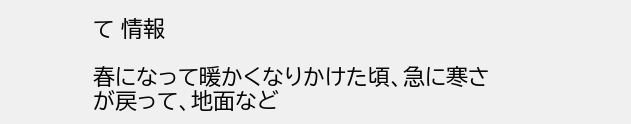て 情報

春になって暖かくなりかけた頃、急に寒さが戻って、地面など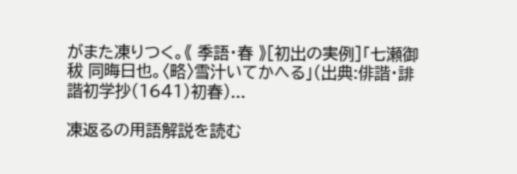がまた凍りつく。《 季語・春 》[初出の実例]「七瀬御秡 同晦日也。〈略〉雪汁いてかへる」(出典:俳諧・誹諧初学抄(1641)初春)...

凍返るの用語解説を読む